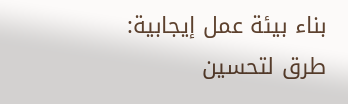بناء بيئة عمل إيجابية: طرق لتحسين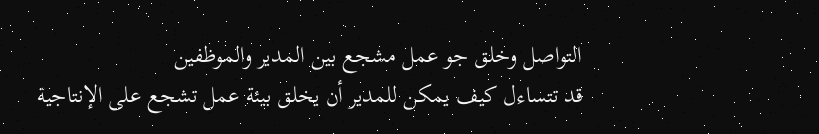التواصل وخلق جو عمل مشجع بين المدير والموظفين
قد تتساءل كيف يمكن للمدير أن يخلق بيئة عمل تشجع على الإنتاجية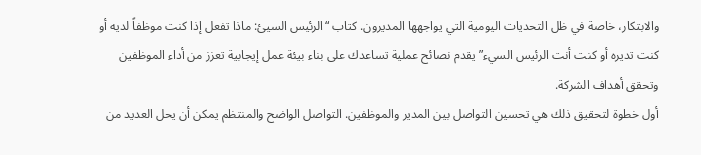والابتكار، خاصة في ظل التحديات اليومية التي يواجهها المديرون. كتاب “الرئيس السيئ: ماذا تفعل إذا كنت موظفاً لديه أو كنت تديره أو كنت أنت الرئيس السيء” يقدم نصائح عملية تساعدك على بناء بيئة عمل إيجابية تعزز من أداء الموظفين وتحقق أهداف الشركة.
أول خطوة لتحقيق ذلك هي تحسين التواصل بين المدير والموظفين. التواصل الواضح والمنتظم يمكن أن يحل العديد من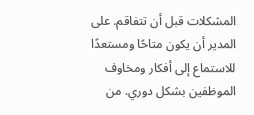المشكلات قبل أن تتفاقم. على المدير أن يكون متاحًا ومستعدًا للاستماع إلى أفكار ومخاوف الموظفين بشكل دوري. من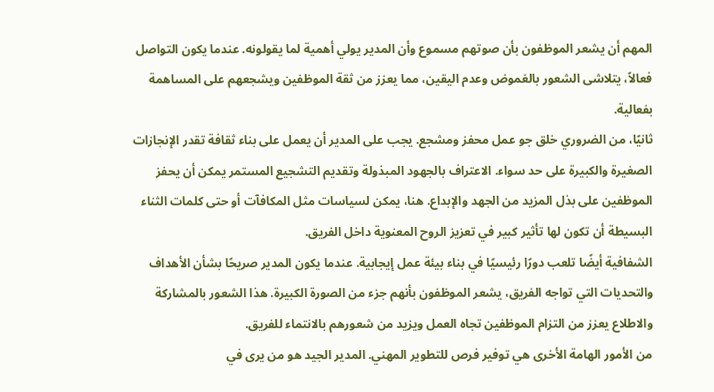المهم أن يشعر الموظفون بأن صوتهم مسموع وأن المدير يولي أهمية لما يقولونه. عندما يكون التواصل فعالاً، يتلاشى الشعور بالغموض وعدم اليقين، مما يعزز من ثقة الموظفين ويشجعهم على المساهمة بفعالية.
ثانيًا، من الضروري خلق جو عمل محفز ومشجع. يجب على المدير أن يعمل على بناء ثقافة تقدر الإنجازات الصغيرة والكبيرة على حد سواء. الاعتراف بالجهود المبذولة وتقديم التشجيع المستمر يمكن أن يحفز الموظفين على بذل المزيد من الجهد والإبداع. هنا، يمكن لسياسات مثل المكافآت أو حتى كلمات الثناء البسيطة أن تكون لها تأثير كبير في تعزيز الروح المعنوية داخل الفريق.
الشفافية أيضًا تلعب دورًا رئيسيًا في بناء بيئة عمل إيجابية. عندما يكون المدير صريحًا بشأن الأهداف والتحديات التي تواجه الفريق، يشعر الموظفون بأنهم جزء من الصورة الكبيرة. هذا الشعور بالمشاركة والاطلاع يعزز من التزام الموظفين تجاه العمل ويزيد من شعورهم بالانتماء للفريق.
من الأمور الهامة الأخرى هي توفير فرص للتطوير المهني. المدير الجيد هو من يرى في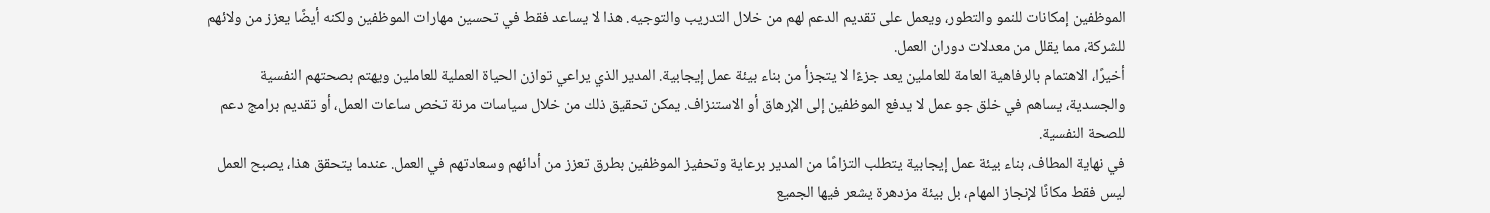الموظفين إمكانات للنمو والتطور، ويعمل على تقديم الدعم لهم من خلال التدريب والتوجيه. هذا لا يساعد فقط في تحسين مهارات الموظفين ولكنه أيضًا يعزز من ولائهم للشركة، مما يقلل من معدلات دوران العمل.
أخيرًا، الاهتمام بالرفاهية العامة للعاملين يعد جزءًا لا يتجزأ من بناء بيئة عمل إيجابية. المدير الذي يراعي توازن الحياة العملية للعاملين ويهتم بصحتهم النفسية والجسدية، يساهم في خلق جو عمل لا يدفع الموظفين إلى الإرهاق أو الاستنزاف. يمكن تحقيق ذلك من خلال سياسات مرنة تخص ساعات العمل، أو تقديم برامج دعم للصحة النفسية.
في نهاية المطاف، بناء بيئة عمل إيجابية يتطلب التزامًا من المدير برعاية وتحفيز الموظفين بطرق تعزز من أدائهم وسعادتهم في العمل. عندما يتحقق هذا، يصبح العمل ليس فقط مكانًا لإنجاز المهام، بل بيئة مزدهرة يشعر فيها الجميع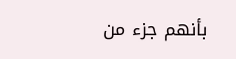بأنهم جزء من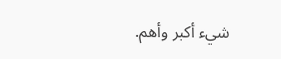شيء أكبر وأهم.